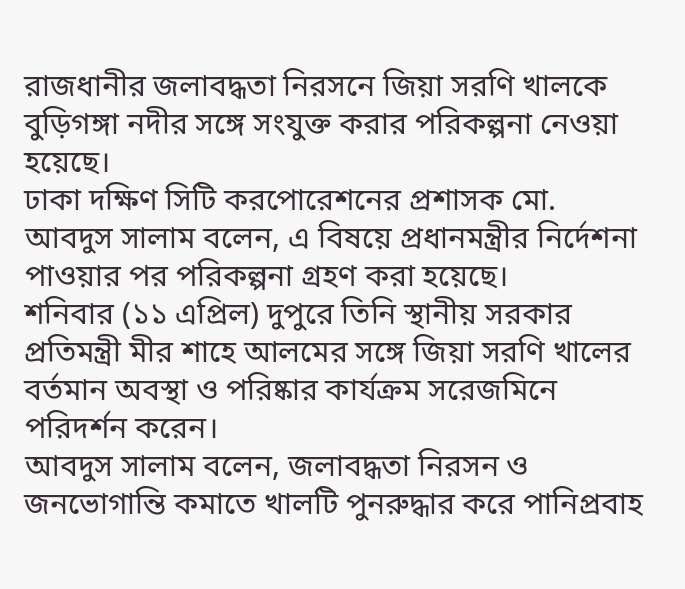রাজধানীর জলাবদ্ধতা নিরসনে জিয়া সরণি খালকে বুড়িগঙ্গা নদীর সঙ্গে সংযুক্ত করার পরিকল্পনা নেওয়া হয়েছে।
ঢাকা দক্ষিণ সিটি করপোরেশনের প্রশাসক মো. আবদুস সালাম বলেন, এ বিষয়ে প্রধানমন্ত্রীর নির্দেশনা পাওয়ার পর পরিকল্পনা গ্রহণ করা হয়েছে।
শনিবার (১১ এপ্রিল) দুপুরে তিনি স্থানীয় সরকার প্রতিমন্ত্রী মীর শাহে আলমের সঙ্গে জিয়া সরণি খালের বর্তমান অবস্থা ও পরিষ্কার কার্যক্রম সরেজমিনে পরিদর্শন করেন।
আবদুস সালাম বলেন, জলাবদ্ধতা নিরসন ও জনভোগান্তি কমাতে খালটি পুনরুদ্ধার করে পানিপ্রবাহ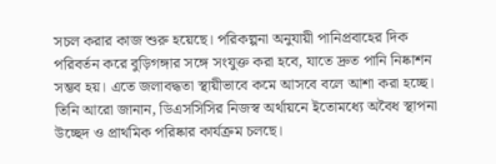সচল করার কাজ শুরু হয়েছে। পরিকল্পনা অনুযায়ী পানিপ্রবাহের দিক পরিবর্তন করে বুড়িগঙ্গার সঙ্গে সংযুক্ত করা হবে, যাতে দ্রুত পানি নিষ্কাশন সম্ভব হয়। এতে জলাবদ্ধতা স্থায়ীভাবে কমে আসবে বলে আশা করা হচ্ছে। তিনি আরো জানান, ডিএসসিসির নিজস্ব অর্থায়নে ইতোমধ্যে অবৈধ স্থাপনা উচ্ছেদ ও প্রাথমিক পরিষ্কার কার্যক্রম চলছে।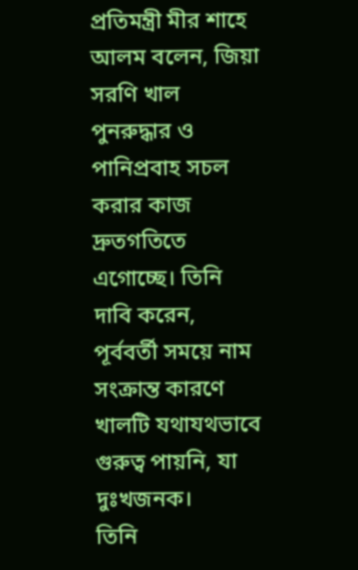প্রতিমন্ত্রী মীর শাহে আলম বলেন, জিয়া সরণি খাল পুনরুদ্ধার ও পানিপ্রবাহ সচল করার কাজ দ্রুতগতিতে এগোচ্ছে। তিনি দাবি করেন, পূর্ববর্তী সময়ে নাম সংক্রান্ত কারণে খালটি যথাযথভাবে গুরুত্ব পায়নি, যা দুঃখজনক।
তিনি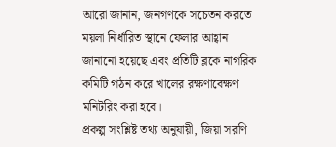আরো জানান, জনগণকে সচেতন করতে ময়লা নির্ধারিত স্থানে ফেলার আহ্বান জানানো হয়েছে এবং প্রতিটি ব্লকে নাগরিক কমিটি গঠন করে খালের রক্ষণাবেক্ষণ মনিটরিং করা হবে।
প্রকল্প সংশ্লিষ্ট তথ্য অনুযায়ী, জিয়া সরণি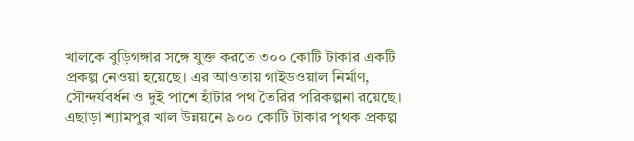খালকে বুড়িগঙ্গার সঙ্গে যুক্ত করতে ৩০০ কোটি টাকার একটি প্রকল্প নেওয়া হয়েছে। এর আওতায় গাইডওয়াল নির্মাণ, সৌন্দর্যবর্ধন ও দুই পাশে হাঁটার পথ তৈরির পরিকল্পনা রয়েছে। এছাড়া শ্যামপুর খাল উন্নয়নে ৯০০ কোটি টাকার পৃথক প্রকল্প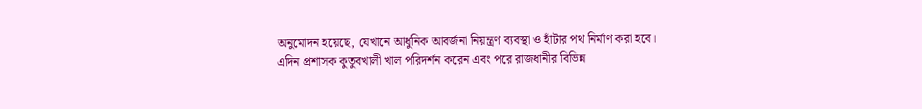অনুমোদন হয়েছে, যেখানে আধুনিক আবর্জনা নিয়ন্ত্রণ ব্যবস্থা ও হাঁটার পথ নির্মাণ করা হবে।
এদিন প্রশাসক কুতুবখালী খাল পরিদর্শন করেন এবং পরে রাজধানীর বিভিন্ন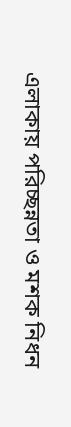এলাকায় পরিচ্ছন্নতা ও মশক নিধন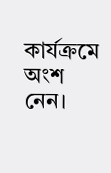কার্যক্রমে অংশ নেন।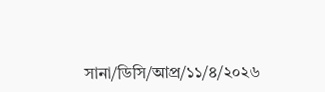সানা/ডিসি/আপ্র/১১/৪/২০২৬